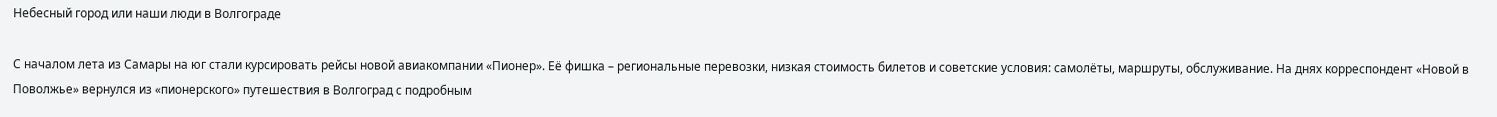Небесный город или наши люди в Волгограде

С началом лета из Самары на юг стали курсировать рейсы новой авиакомпании «Пионер». Её фишка – региональные перевозки, низкая стоимость билетов и советские условия: самолёты, маршруты, обслуживание. На днях корреспондент «Новой в Поволжье» вернулся из «пионерского» путешествия в Волгоград с подробным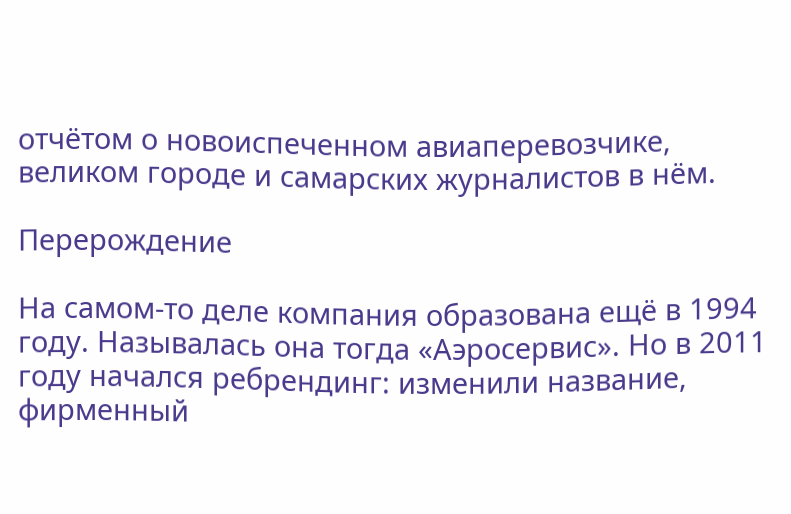отчётом о новоиспеченном авиаперевозчике, великом городе и самарских журналистов в нём.

Перерождение

На самом-то деле компания образована ещё в 1994 году. Называлась она тогда «Аэросервис». Но в 2011 году начался ребрендинг: изменили название, фирменный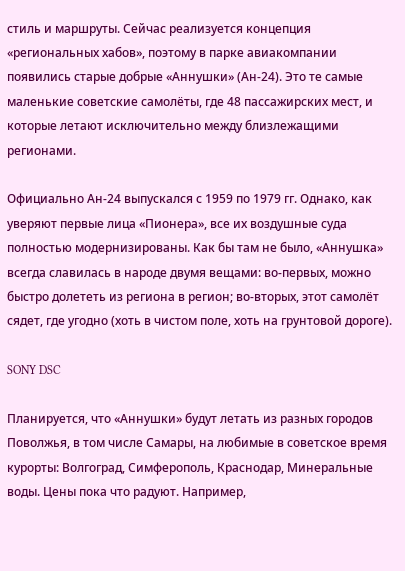стиль и маршруты. Сейчас реализуется концепция «региональных хабов», поэтому в парке авиакомпании появились старые добрые «Аннушки» (Ан-24). Это те самые маленькие советские самолёты, где 48 пассажирских мест, и которые летают исключительно между близлежащими регионами.

Официально Ан-24 выпускался с 1959 по 1979 гг. Однако, как уверяют первые лица «Пионера», все их воздушные суда полностью модернизированы. Как бы там не было, «Аннушка» всегда славилась в народе двумя вещами: во-первых, можно быстро долететь из региона в регион; во-вторых, этот самолёт сядет, где угодно (хоть в чистом поле, хоть на грунтовой дороге).

SONY DSC

Планируется, что «Аннушки» будут летать из разных городов Поволжья, в том числе Самары, на любимые в советское время курорты: Волгоград, Симферополь, Краснодар, Минеральные воды. Цены пока что радуют. Например,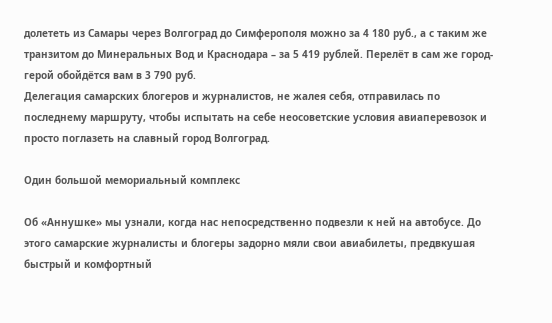долететь из Самары через Волгоград до Симферополя можно за 4 180 руб., а с таким же транзитом до Минеральных Вод и Краснодара – за 5 419 рублей. Перелёт в сам же город-герой обойдётся вам в 3 790 руб.
Делегация самарских блогеров и журналистов, не жалея себя, отправилась по последнему маршруту, чтобы испытать на себе неосоветские условия авиаперевозок и просто поглазеть на славный город Волгоград.

Один большой мемориальный комплекс

Об «Аннушке» мы узнали, когда нас непосредственно подвезли к ней на автобусе. До этого самарские журналисты и блогеры задорно мяли свои авиабилеты, предвкушая быстрый и комфортный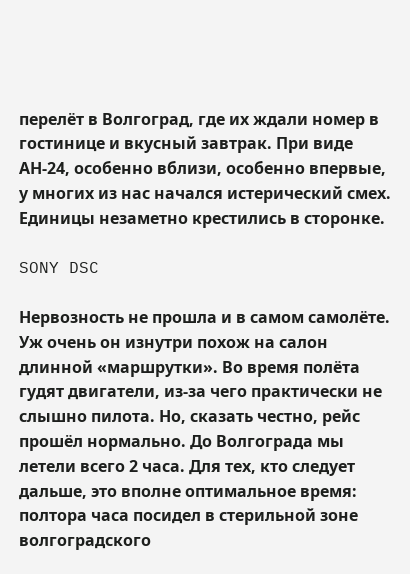перелёт в Волгоград, где их ждали номер в гостинице и вкусный завтрак. При виде АН-24, особенно вблизи, особенно впервые, у многих из нас начался истерический смех. Единицы незаметно крестились в сторонке.

SONY DSC

Нервозность не прошла и в самом самолёте. Уж очень он изнутри похож на салон длинной «маршрутки». Во время полёта гудят двигатели, из-за чего практически не слышно пилота. Но, сказать честно, рейс прошёл нормально. До Волгограда мы летели всего 2 часа. Для тех, кто следует дальше, это вполне оптимальное время: полтора часа посидел в стерильной зоне волгоградского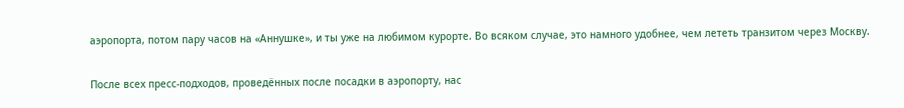аэропорта, потом пару часов на «Аннушке», и ты уже на любимом курорте. Во всяком случае, это намного удобнее, чем лететь транзитом через Москву.

После всех пресс-подходов, проведённых после посадки в аэропорту, нас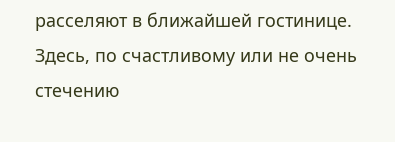расселяют в ближайшей гостинице. Здесь, по счастливому или не очень стечению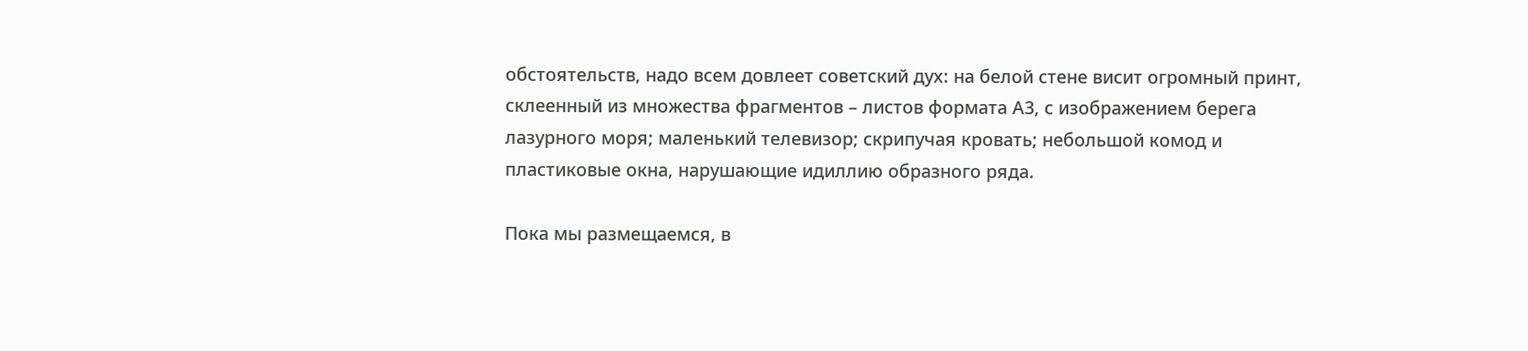обстоятельств, надо всем довлеет советский дух: на белой стене висит огромный принт, склеенный из множества фрагментов – листов формата А3, с изображением берега лазурного моря; маленький телевизор; скрипучая кровать; небольшой комод и пластиковые окна, нарушающие идиллию образного ряда.

Пока мы размещаемся, в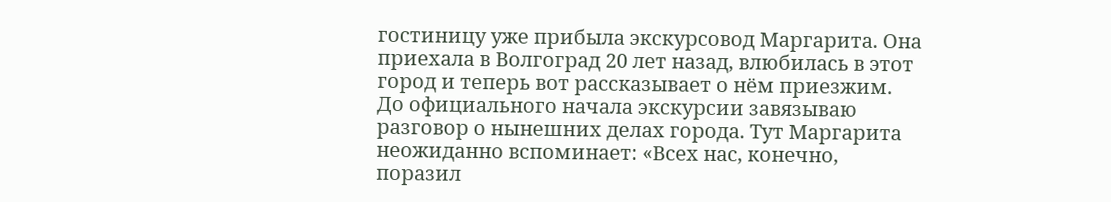гостиницу уже прибыла экскурсовод Маргарита. Она приехала в Волгоград 20 лет назад, влюбилась в этот город и теперь вот рассказывает о нём приезжим. До официального начала экскурсии завязываю разговор о нынешних делах города. Тут Маргарита неожиданно вспоминает: «Всех нас, конечно, поразил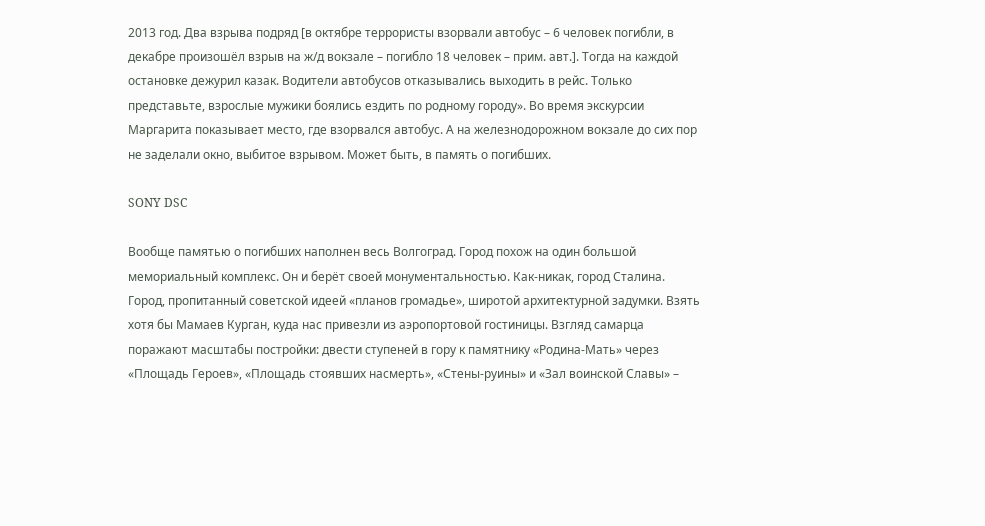2013 год. Два взрыва подряд [в октябре террористы взорвали автобус – 6 человек погибли, в декабре произошёл взрыв на ж/д вокзале – погибло 18 человек – прим. авт.]. Тогда на каждой остановке дежурил казак. Водители автобусов отказывались выходить в рейс. Только представьте, взрослые мужики боялись ездить по родному городу». Во время экскурсии Маргарита показывает место, где взорвался автобус. А на железнодорожном вокзале до сих пор не заделали окно, выбитое взрывом. Может быть, в память о погибших.

SONY DSC

Вообще памятью о погибших наполнен весь Волгоград. Город похож на один большой мемориальный комплекс. Он и берёт своей монументальностью. Как-никак, город Сталина. Город, пропитанный советской идеей «планов громадье», широтой архитектурной задумки. Взять хотя бы Мамаев Курган, куда нас привезли из аэропортовой гостиницы. Взгляд самарца поражают масштабы постройки: двести ступеней в гору к памятнику «Родина-Мать» через «Площадь Героев», «Площадь стоявших насмерть», «Стены-руины» и «Зал воинской Славы» –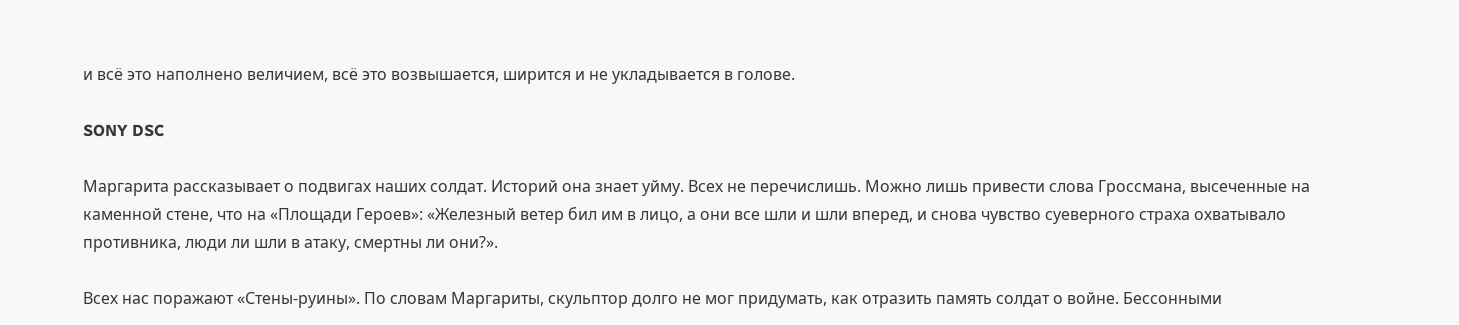и всё это наполнено величием, всё это возвышается, ширится и не укладывается в голове.

SONY DSC

Маргарита рассказывает о подвигах наших солдат. Историй она знает уйму. Всех не перечислишь. Можно лишь привести слова Гроссмана, высеченные на каменной стене, что на «Площади Героев»: «Железный ветер бил им в лицо, а они все шли и шли вперед, и снова чувство суеверного страха охватывало противника, люди ли шли в атаку, смертны ли они?».

Всех нас поражают «Стены-руины». По словам Маргариты, скульптор долго не мог придумать, как отразить память солдат о войне. Бессонными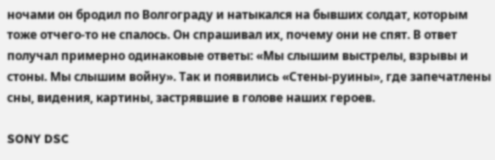ночами он бродил по Волгограду и натыкался на бывших солдат, которым тоже отчего-то не спалось. Он спрашивал их, почему они не спят. В ответ получал примерно одинаковые ответы: «Мы слышим выстрелы, взрывы и стоны. Мы слышим войну». Так и появились «Стены-руины», где запечатлены сны, видения, картины, застрявшие в голове наших героев.

SONY DSC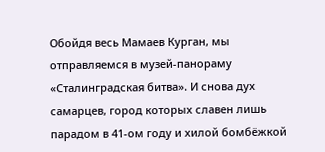Обойдя весь Мамаев Курган, мы отправляемся в музей-панораму «Сталинградская битва». И снова дух самарцев, город которых славен лишь парадом в 41-ом году и хилой бомбёжкой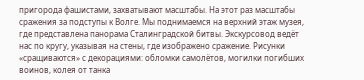пригорода фашистами, захватывают масштабы. На этот раз масштабы сражения за подступы к Волге. Мы поднимаемся на верхний этаж музея, где представлена панорама Сталинградской битвы. Экскурсовод ведёт нас по кругу, указывая на стены, где изображено сражение. Рисунки «сращиваются» с декорациями: обломки самолётов, могилки погибших воинов, колея от танка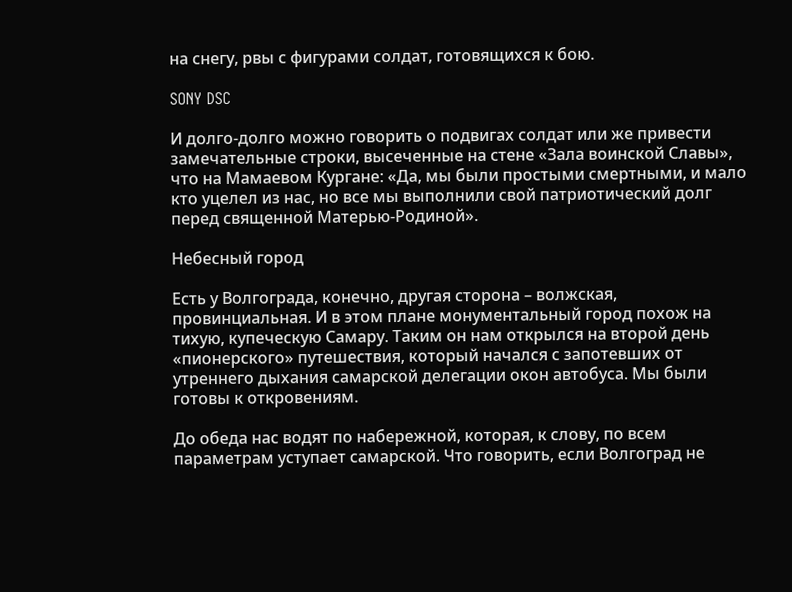на снегу, рвы с фигурами солдат, готовящихся к бою.

SONY DSC

И долго-долго можно говорить о подвигах солдат или же привести замечательные строки, высеченные на стене «Зала воинской Славы», что на Мамаевом Кургане: «Да, мы были простыми смертными, и мало кто уцелел из нас, но все мы выполнили свой патриотический долг перед священной Матерью-Родиной».

Небесный город

Есть у Волгограда, конечно, другая сторона – волжская, провинциальная. И в этом плане монументальный город похож на тихую, купеческую Самару. Таким он нам открылся на второй день «пионерского» путешествия, который начался с запотевших от утреннего дыхания самарской делегации окон автобуса. Мы были готовы к откровениям.

До обеда нас водят по набережной, которая, к слову, по всем параметрам уступает самарской. Что говорить, если Волгоград не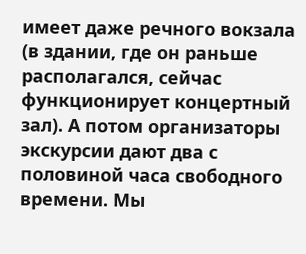имеет даже речного вокзала (в здании, где он раньше располагался, сейчас функционирует концертный зал). А потом организаторы экскурсии дают два с половиной часа свободного времени. Мы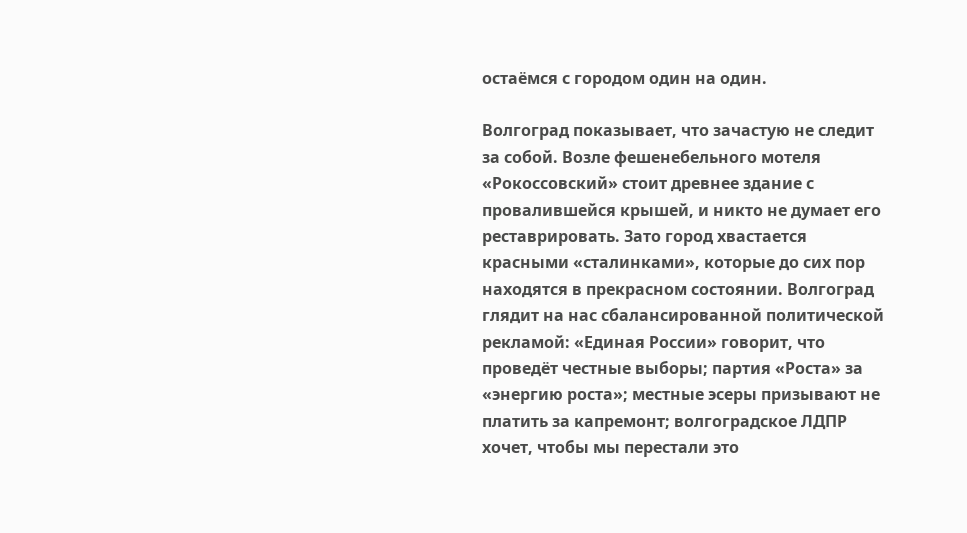остаёмся с городом один на один.

Волгоград показывает, что зачастую не следит за собой. Возле фешенебельного мотеля «Рокоссовский» стоит древнее здание с провалившейся крышей, и никто не думает его реставрировать. Зато город хвастается красными «сталинками», которые до сих пор находятся в прекрасном состоянии. Волгоград глядит на нас сбалансированной политической рекламой: «Единая России» говорит, что проведёт честные выборы; партия «Роста» за «энергию роста»; местные эсеры призывают не платить за капремонт; волгоградское ЛДПР хочет, чтобы мы перестали это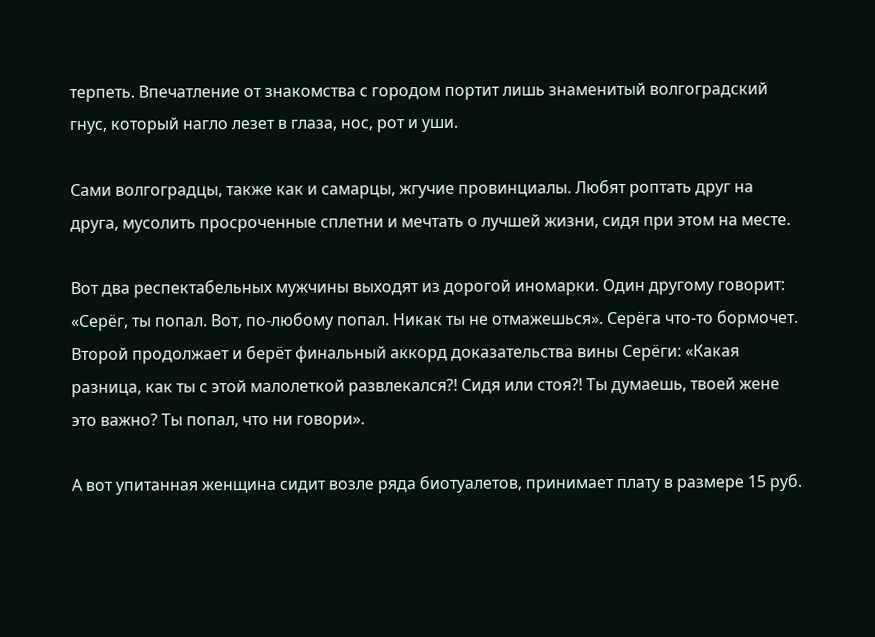терпеть. Впечатление от знакомства с городом портит лишь знаменитый волгоградский гнус, который нагло лезет в глаза, нос, рот и уши.

Сами волгоградцы, также как и самарцы, жгучие провинциалы. Любят роптать друг на друга, мусолить просроченные сплетни и мечтать о лучшей жизни, сидя при этом на месте.

Вот два респектабельных мужчины выходят из дорогой иномарки. Один другому говорит: «Серёг, ты попал. Вот, по-любому попал. Никак ты не отмажешься». Серёга что-то бормочет. Второй продолжает и берёт финальный аккорд доказательства вины Серёги: «Какая разница, как ты с этой малолеткой развлекался?! Сидя или стоя?! Ты думаешь, твоей жене это важно? Ты попал, что ни говори».

А вот упитанная женщина сидит возле ряда биотуалетов, принимает плату в размере 15 руб.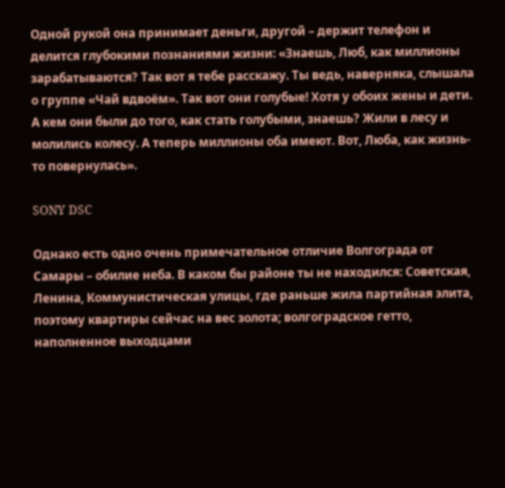Одной рукой она принимает деньги, другой – держит телефон и делится глубокими познаниями жизни: «Знаешь, Люб, как миллионы зарабатываются? Так вот я тебе расскажу. Ты ведь, наверняка, слышала о группе «Чай вдвоём». Так вот они голубые! Хотя у обоих жены и дети. А кем они были до того, как стать голубыми, знаешь? Жили в лесу и молились колесу. А теперь миллионы оба имеют. Вот, Люба, как жизнь-то повернулась».

SONY DSC

Однако есть одно очень примечательное отличие Волгограда от Самары – обилие неба. В каком бы районе ты не находился: Советская, Ленина, Коммунистическая улицы, где раньше жила партийная элита, поэтому квартиры сейчас на вес золота; волгоградское гетто, наполненное выходцами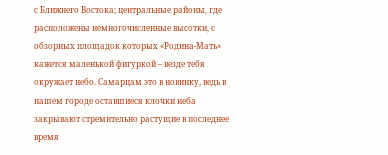с Ближнего Востока; центральные районы, где расположены немногочисленные высотки, с обзорных площадок которых «Родина-Мать» кажется маленькой фигуркой – везде тебя окружает небо. Самарцам это в новинку, ведь в нашем городе оставшиеся клочки неба закрывают стремительно растущие в последнее время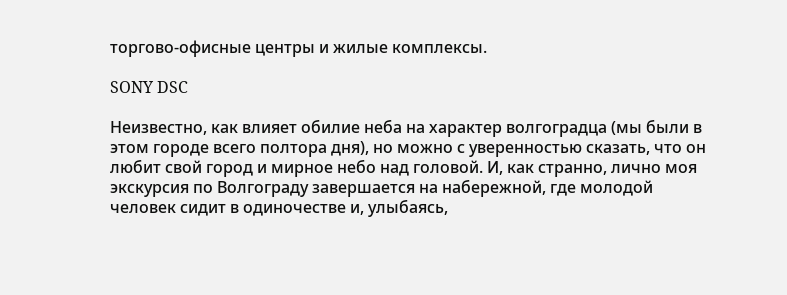торгово-офисные центры и жилые комплексы.

SONY DSC

Неизвестно, как влияет обилие неба на характер волгоградца (мы были в этом городе всего полтора дня), но можно с уверенностью сказать, что он любит свой город и мирное небо над головой. И, как странно, лично моя экскурсия по Волгограду завершается на набережной, где молодой человек сидит в одиночестве и, улыбаясь,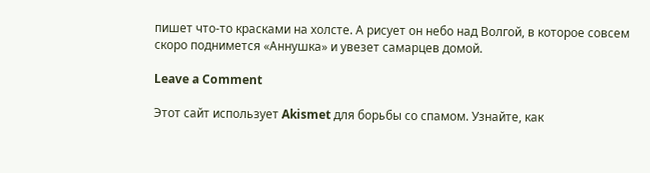пишет что-то красками на холсте. А рисует он небо над Волгой, в которое совсем скоро поднимется «Аннушка» и увезет самарцев домой.

Leave a Comment

Этот сайт использует Akismet для борьбы со спамом. Узнайте, как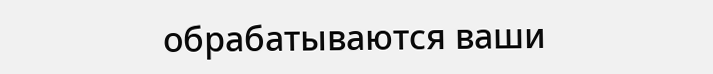обрабатываются ваши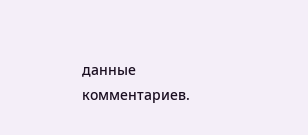данные комментариев.